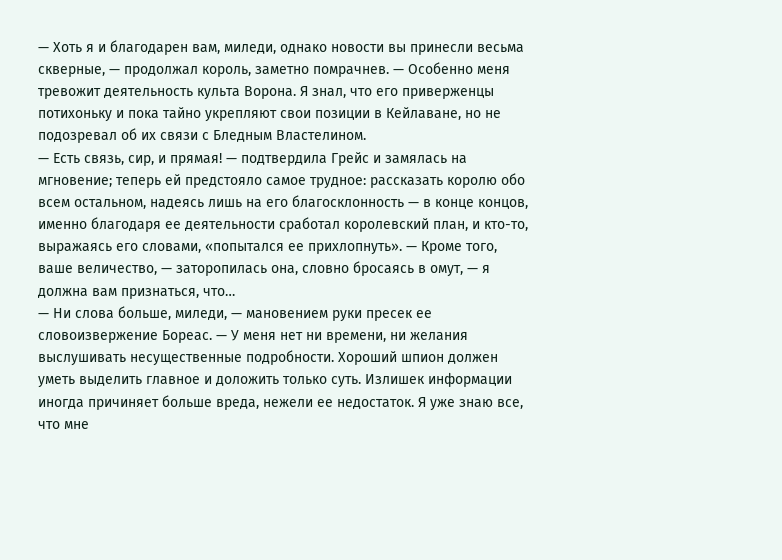— Хоть я и благодарен вам, миледи, однако новости вы принесли весьма скверные, — продолжал король, заметно помрачнев. — Особенно меня тревожит деятельность культа Ворона. Я знал, что его приверженцы потихоньку и пока тайно укрепляют свои позиции в Кейлаване, но не подозревал об их связи с Бледным Властелином.
— Есть связь, сир, и прямая! — подтвердила Грейс и замялась на мгновение; теперь ей предстояло самое трудное: рассказать королю обо всем остальном, надеясь лишь на его благосклонность — в конце концов, именно благодаря ее деятельности сработал королевский план, и кто-то, выражаясь его словами, «попытался ее прихлопнуть». — Кроме того, ваше величество, — заторопилась она, словно бросаясь в омут, — я должна вам признаться, что…
— Ни слова больше, миледи, — мановением руки пресек ее словоизвержение Бореас. — У меня нет ни времени, ни желания выслушивать несущественные подробности. Хороший шпион должен уметь выделить главное и доложить только суть. Излишек информации иногда причиняет больше вреда, нежели ее недостаток. Я уже знаю все, что мне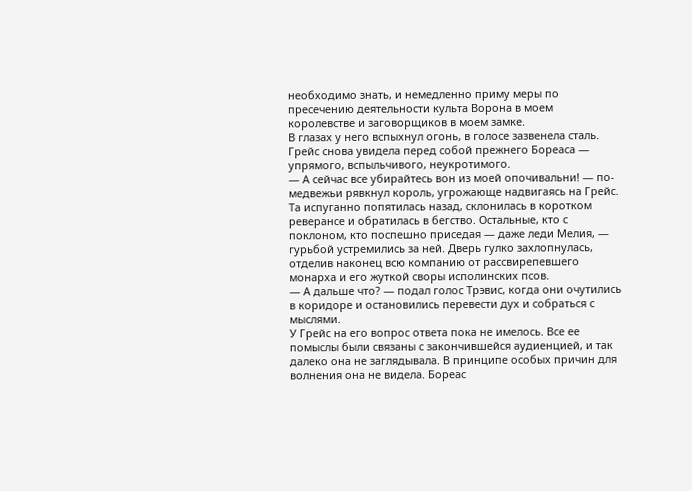необходимо знать, и немедленно приму меры по пресечению деятельности культа Ворона в моем королевстве и заговорщиков в моем замке.
В глазах у него вспыхнул огонь, в голосе зазвенела сталь. Грейс снова увидела перед собой прежнего Бореаса — упрямого, вспыльчивого, неукротимого.
— А сейчас все убирайтесь вон из моей опочивальни! — по-медвежьи рявкнул король, угрожающе надвигаясь на Грейс.
Та испуганно попятилась назад, склонилась в коротком реверансе и обратилась в бегство. Остальные, кто с поклоном, кто поспешно приседая — даже леди Мелия, — гурьбой устремились за ней. Дверь гулко захлопнулась, отделив наконец всю компанию от рассвирепевшего монарха и его жуткой своры исполинских псов.
— А дальше что? — подал голос Трэвис, когда они очутились в коридоре и остановились перевести дух и собраться с мыслями.
У Грейс на его вопрос ответа пока не имелось. Все ее помыслы были связаны с закончившейся аудиенцией, и так далеко она не заглядывала. В принципе особых причин для волнения она не видела. Бореас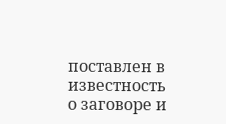поставлен в известность о заговоре и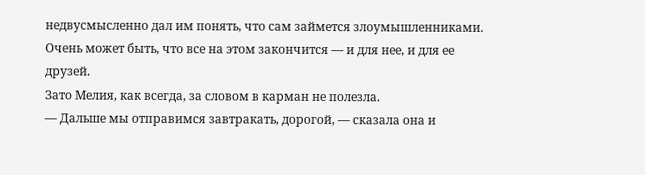недвусмысленно дал им понять, что сам займется злоумышленниками. Очень может быть, что все на этом закончится — и для нее, и для ее друзей.
Зато Мелия, как всегда, за словом в карман не полезла.
— Дальше мы отправимся завтракать, дорогой, — сказала она и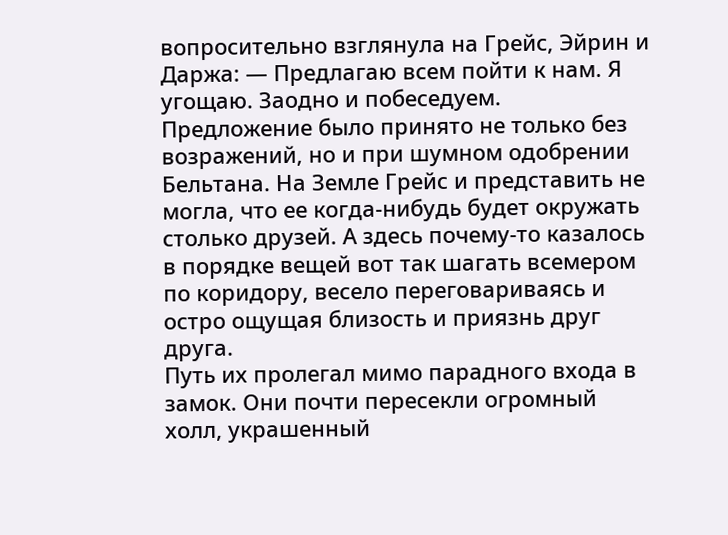вопросительно взглянула на Грейс, Эйрин и Даржа: — Предлагаю всем пойти к нам. Я угощаю. Заодно и побеседуем.
Предложение было принято не только без возражений, но и при шумном одобрении Бельтана. На Земле Грейс и представить не могла, что ее когда-нибудь будет окружать столько друзей. А здесь почему-то казалось в порядке вещей вот так шагать всемером по коридору, весело переговариваясь и остро ощущая близость и приязнь друг друга.
Путь их пролегал мимо парадного входа в замок. Они почти пересекли огромный холл, украшенный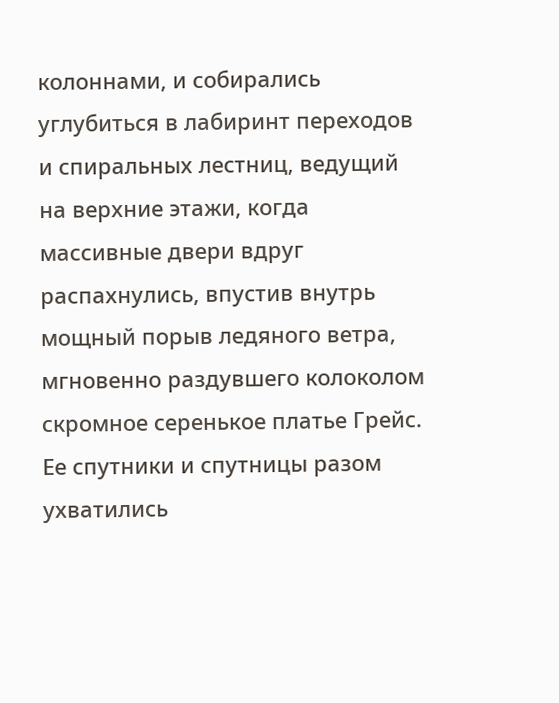колоннами, и собирались углубиться в лабиринт переходов и спиральных лестниц, ведущий на верхние этажи, когда массивные двери вдруг распахнулись, впустив внутрь мощный порыв ледяного ветра, мгновенно раздувшего колоколом скромное серенькое платье Грейс. Ее спутники и спутницы разом ухватились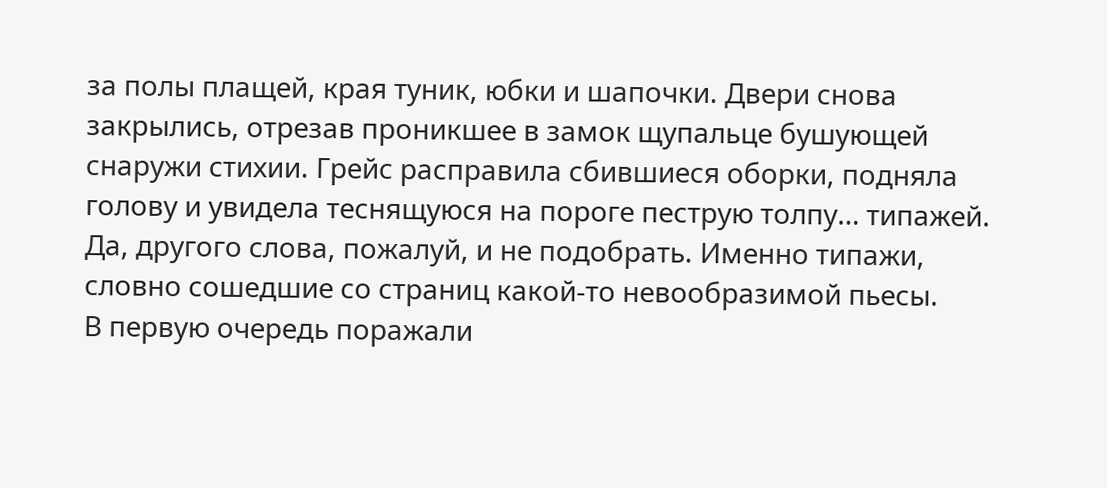за полы плащей, края туник, юбки и шапочки. Двери снова закрылись, отрезав проникшее в замок щупальце бушующей снаружи стихии. Грейс расправила сбившиеся оборки, подняла голову и увидела теснящуюся на пороге пеструю толпу… типажей.
Да, другого слова, пожалуй, и не подобрать. Именно типажи, словно сошедшие со страниц какой-то невообразимой пьесы.
В первую очередь поражали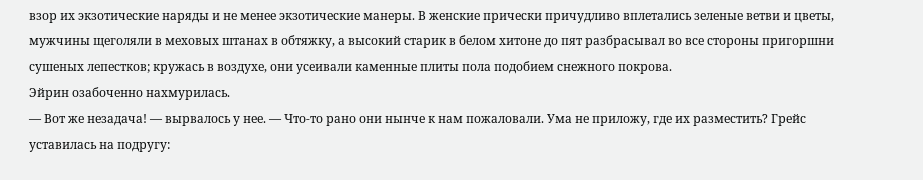взор их экзотические наряды и не менее экзотические манеры. В женские прически причудливо вплетались зеленые ветви и цветы, мужчины щеголяли в меховых штанах в обтяжку, а высокий старик в белом хитоне до пят разбрасывал во все стороны пригоршни сушеных лепестков; кружась в воздухе, они усеивали каменные плиты пола подобием снежного покрова.
Эйрин озабоченно нахмурилась.
— Вот же незадача! — вырвалось у нее. — Что-то рано они нынче к нам пожаловали. Ума не приложу, где их разместить? Грейс уставилась на подругу: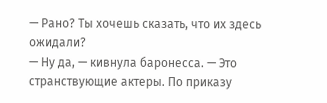— Рано? Ты хочешь сказать, что их здесь ожидали?
— Ну да, — кивнула баронесса. — Это странствующие актеры. По приказу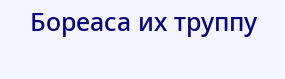Бореаса их труппу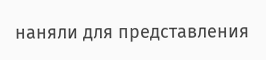наняли для представления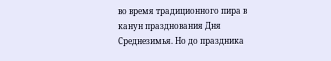во время традиционного пира в канун празднования Дня Среднезимья. Но до праздника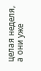целая неделя, а они уже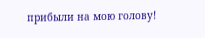прибыли на мою голову!